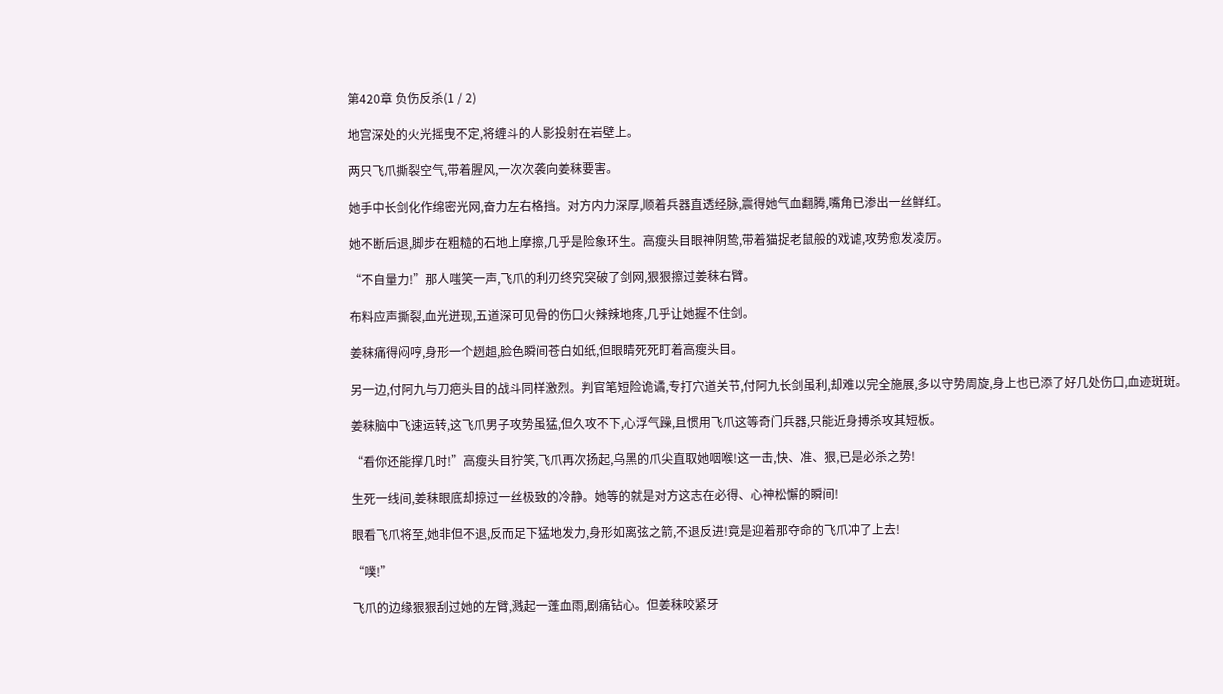第420章 负伤反杀(1 / 2)

地宫深处的火光摇曳不定,将缠斗的人影投射在岩壁上。

两只飞爪撕裂空气,带着腥风,一次次袭向姜秣要害。

她手中长剑化作绵密光网,奋力左右格挡。对方内力深厚,顺着兵器直透经脉,震得她气血翻腾,嘴角已渗出一丝鲜红。

她不断后退,脚步在粗糙的石地上摩擦,几乎是险象环生。高瘦头目眼神阴鸷,带着猫捉老鼠般的戏谑,攻势愈发凌厉。

“不自量力!”那人嗤笑一声,飞爪的利刃终究突破了剑网,狠狠擦过姜秣右臂。

布料应声撕裂,血光迸现,五道深可见骨的伤口火辣辣地疼,几乎让她握不住剑。

姜秣痛得闷哼,身形一个趔趄,脸色瞬间苍白如纸,但眼睛死死盯着高瘦头目。

另一边,付阿九与刀疤头目的战斗同样激烈。判官笔短险诡谲,专打穴道关节,付阿九长剑虽利,却难以完全施展,多以守势周旋,身上也已添了好几处伤口,血迹斑斑。

姜秣脑中飞速运转,这飞爪男子攻势虽猛,但久攻不下,心浮气躁,且惯用飞爪这等奇门兵器,只能近身搏杀攻其短板。

“看你还能撑几时!”高瘦头目狞笑,飞爪再次扬起,乌黑的爪尖直取她咽喉!这一击,快、准、狠,已是必杀之势!

生死一线间,姜秣眼底却掠过一丝极致的冷静。她等的就是对方这志在必得、心神松懈的瞬间!

眼看飞爪将至,她非但不退,反而足下猛地发力,身形如离弦之箭,不退反进!竟是迎着那夺命的飞爪冲了上去!

“噗!”

飞爪的边缘狠狠刮过她的左臂,溅起一蓬血雨,剧痛钻心。但姜秣咬紧牙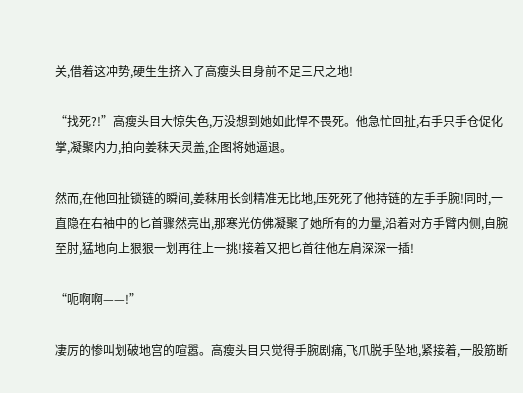关,借着这冲势,硬生生挤入了高瘦头目身前不足三尺之地!

“找死?!”高瘦头目大惊失色,万没想到她如此悍不畏死。他急忙回扯,右手只手仓促化掌,凝聚内力,拍向姜秣天灵盖,企图将她逼退。

然而,在他回扯锁链的瞬间,姜秣用长剑精准无比地,压死死了他持链的左手手腕!同时,一直隐在右袖中的匕首骤然亮出,那寒光仿佛凝聚了她所有的力量,沿着对方手臂内侧,自腕至肘,猛地向上狠狠一划再往上一挑!接着又把匕首往他左肩深深一插!

“呃啊啊——!”

凄厉的惨叫划破地宫的喧嚣。高瘦头目只觉得手腕剧痛,飞爪脱手坠地,紧接着,一股筋断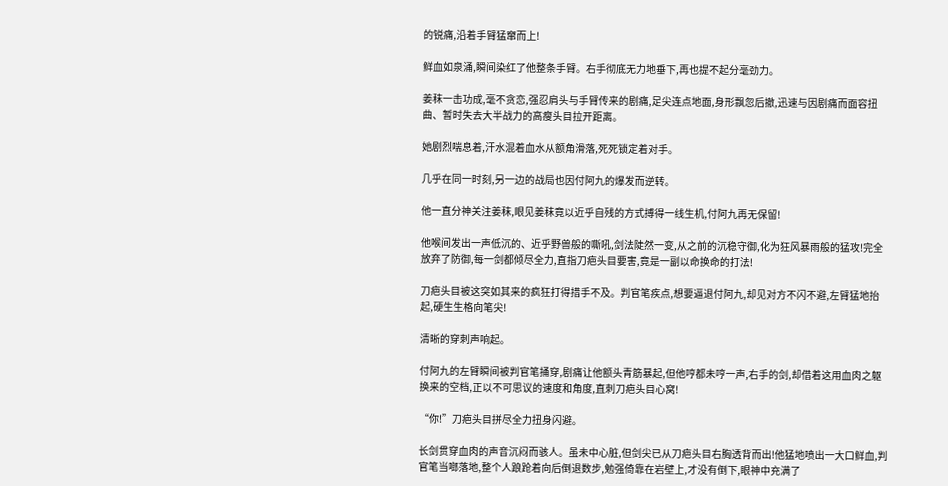的锐痛,沿着手臂猛窜而上!

鲜血如泉涌,瞬间染红了他整条手臂。右手彻底无力地垂下,再也提不起分毫劲力。

姜秣一击功成,毫不贪恋,强忍肩头与手臂传来的剧痛,足尖连点地面,身形飘忽后撤,迅速与因剧痛而面容扭曲、暂时失去大半战力的高瘦头目拉开距离。

她剧烈喘息着,汗水混着血水从额角滑落,死死锁定着对手。

几乎在同一时刻,另一边的战局也因付阿九的爆发而逆转。

他一直分神关注姜秣,眼见姜秣竟以近乎自残的方式搏得一线生机,付阿九再无保留!

他喉间发出一声低沉的、近乎野兽般的嘶吼,剑法陡然一变,从之前的沉稳守御,化为狂风暴雨般的猛攻!完全放弃了防御,每一剑都倾尽全力,直指刀疤头目要害,竟是一副以命换命的打法!

刀疤头目被这突如其来的疯狂打得措手不及。判官笔疾点,想要逼退付阿九,却见对方不闪不避,左臂猛地抬起,硬生生格向笔尖!

清晰的穿刺声响起。

付阿九的左臂瞬间被判官笔捅穿,剧痛让他额头青筋暴起,但他哼都未哼一声,右手的剑,却借着这用血肉之躯换来的空档,正以不可思议的速度和角度,直刺刀疤头目心窝!

“你!”刀疤头目拼尽全力扭身闪避。

长剑贯穿血肉的声音沉闷而骇人。虽未中心脏,但剑尖已从刀疤头目右胸透背而出!他猛地喷出一大口鲜血,判官笔当啷落地,整个人踉跄着向后倒退数步,勉强倚靠在岩壁上,才没有倒下,眼神中充满了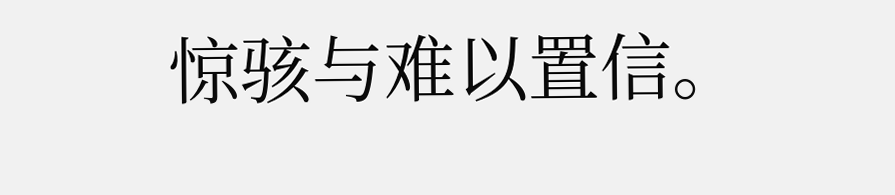惊骇与难以置信。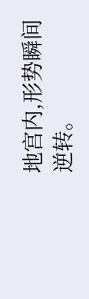地宫内,形势瞬间逆转。